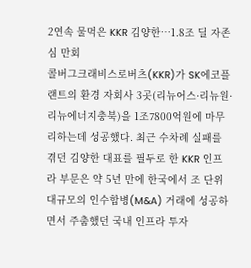2연속 물먹은 KKR 김양한…1.8조 딜 자존심 만회
콜버그크래비스로버츠(KKR)가 SK에코플랜트의 환경 자회사 3곳(리뉴어스·리뉴원·리뉴에너지충북)을 1조7800억원에 마무리하는데 성공했다. 최근 수차례 실패를 겪던 김양한 대표를 필두로 한 KKR 인프라 부문은 약 5년 만에 한국에서 조 단위 대규모의 인수합병(M&A) 거래에 성공하면서 주춤했던 국내 인프라 투자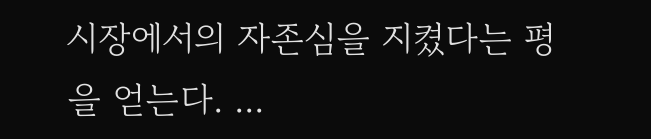시장에서의 자존심을 지켰다는 평을 얻는다. ...